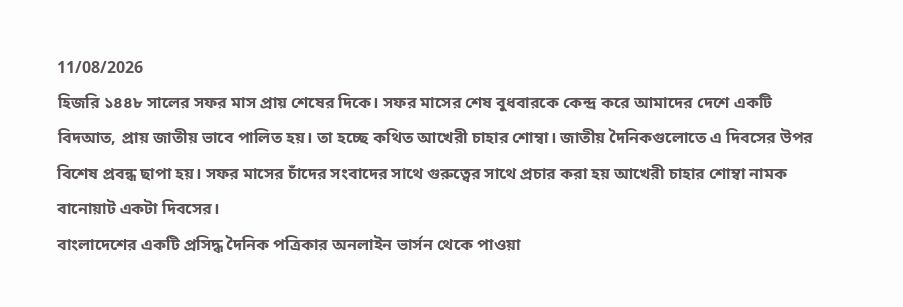11/08/2026
হিজরি ১৪৪৮ সালের সফর মাস প্রায় শেষের দিকে। সফর মাসের শেষ বুধবারকে কেন্দ্র করে আমাদের দেশে একটি বিদআত, প্রায় জাতীয় ভাবে পালিত হয়। তা হচ্ছে কথিত আখেরী চাহার শোম্বা। জাতীয় দৈনিকগুলোতে এ দিবসের উপর বিশেষ প্রবন্ধ ছাপা হয়। সফর মাসের চাঁদের সংবাদের সাথে গুরুত্বের সাথে প্রচার করা হয় আখেরী চাহার শোম্বা নামক বানোয়াট একটা দিবসের।
বাংলাদেশের একটি প্রসিদ্ধ দৈনিক পত্রিকার অনলাইন ভার্সন থেকে পাওয়া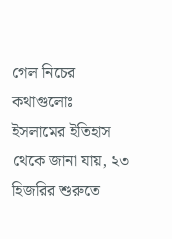গেল নিচের কথাগুলোঃ
ইসলামের ইতিহাস থেকে জানা যায়, ২৩ হিজরির শুরুতে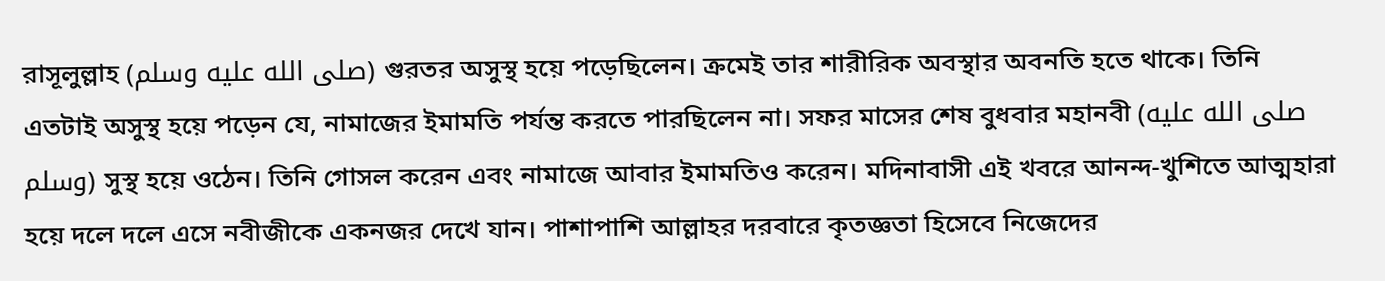রাসূলুল্লাহ (صلى الله عليه وسلم) গুরতর অসুস্থ হয়ে পড়েছিলেন। ক্রমেই তার শারীরিক অবস্থার অবনতি হতে থাকে। তিনি এতটাই অসুস্থ হয়ে পড়েন যে, নামাজের ইমামতি পর্যন্ত করতে পারছিলেন না। সফর মাসের শেষ বুধবার মহানবী (صلى الله عليه وسلم) সুস্থ হয়ে ওঠেন। তিনি গোসল করেন এবং নামাজে আবার ইমামতিও করেন। মদিনাবাসী এই খবরে আনন্দ-খুশিতে আত্মহারা হয়ে দলে দলে এসে নবীজীকে একনজর দেখে যান। পাশাপাশি আল্লাহর দরবারে কৃতজ্ঞতা হিসেবে নিজেদের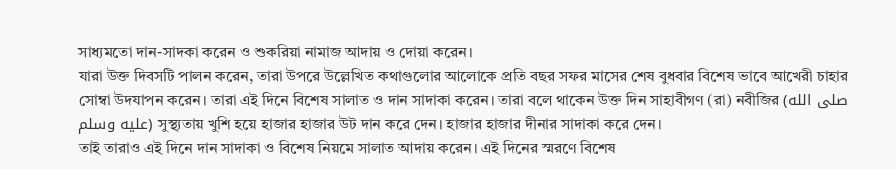সাধ্যমতো দান-সাদকা করেন ও শুকরিয়া নামাজ আদায় ও দোয়া করেন।
যারা উক্ত দিবসটি পালন করেন, তারা উপরে উল্লেখিত কথাগুলোর আলোকে প্রতি বছর সফর মাসের শেষ বুধবার বিশেষ ভাবে আখেরী চাহার সোম্বা উদযাপন করেন। তারা এই দিনে বিশেষ সালাত ও দান সাদাকা করেন। তারা বলে থাকেন উক্ত দিন সাহাবীগণ (রা) নবীজির (صلى الله عليه وسلم) সুস্থ্যতায় খুশি হয়ে হাজার হাজার উট দান করে দেন। হাজার হাজার দীনার সাদাকা করে দেন।
তাই তারাও এই দিনে দান সাদাকা ও বিশেষ নিয়মে সালাত আদায় করেন। এই দিনের স্মরণে বিশেষ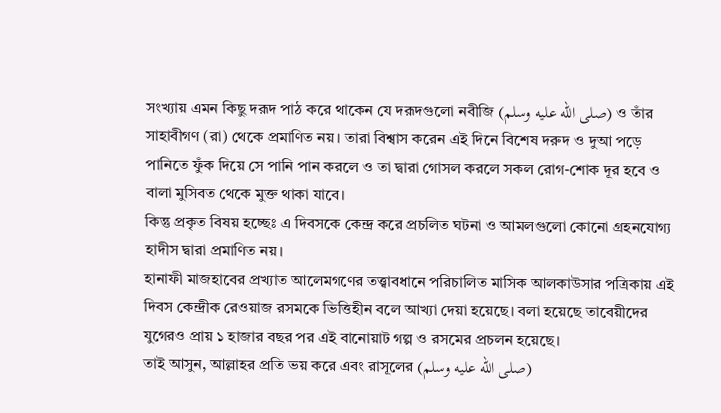সংখ্যায় এমন কিছু দরূদ পাঠ করে থাকেন যে দরূদগুলো নবীজি (صلى الله عليه وسلم) ও তাঁর সাহাবীগণ (রা) থেকে প্রমাণিত নয়। তারা বিশ্বাস করেন এই দিনে বিশেষ দরুদ ও দুআ পড়ে পানিতে ফুঁক দিয়ে সে পানি পান করলে ও তা দ্বারা গোসল করলে সকল রোগ-শোক দূর হবে ও বালা মুসিবত থেকে মুক্ত থাকা যাবে।
কিন্তু প্রকৃত বিষয় হচ্ছেঃ এ দিবসকে কেন্দ্র করে প্রচলিত ঘটনা ও আমলগুলো কোনো গ্রহনযোগ্য হাদীস দ্বারা প্রমাণিত নয়।
হানাফী মাজহাবের প্রখ্যাত আলেমগণের তত্ত্বাবধানে পরিচালিত মাসিক আলকাউসার পত্রিকায় এই দিবস কেন্দ্রীক রেওয়াজ রসমকে ভিত্তিহীন বলে আখ্যা দেয়া হয়েছে। বলা হয়েছে তাবেয়ীদের যুগেরও প্রায় ১ হাজার বছর পর এই বানোয়াট গল্প ও রসমের প্রচলন হয়েছে।
তাই আসুন, আল্লাহর প্রতি ভয় করে এবং রাসূলের (صلى الله عليه وسلم)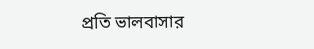প্রতি ভালবাসার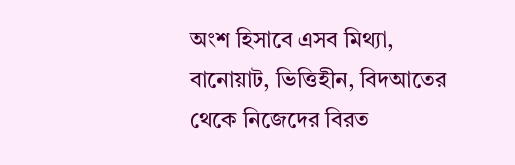অংশ হিসাবে এসব মিথ্যা, বানোয়াট, ভিত্তিহীন, বিদআতের থেকে নিজেদের বিরত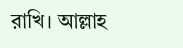রাখি। আল্লাহ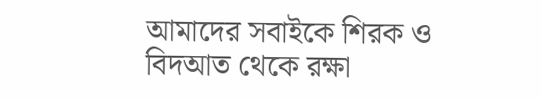আমাদের সবাইকে শিরক ও বিদআত থেকে রক্ষা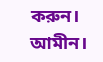করুন। আমীন।